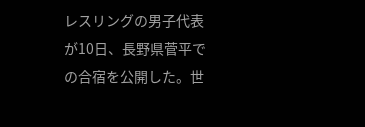レスリングの男子代表が10日、長野県菅平での合宿を公開した。世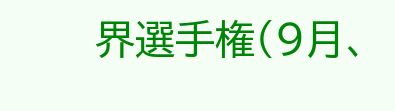界選手権(9月、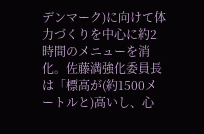デンマーク)に向けて体力づくりを中心に約2時間のメニューを消化。佐藤満強化委員長は「標高が(約1500メートルと)高いし、心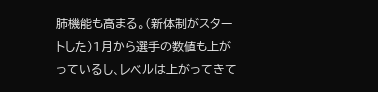肺機能も高まる。(新体制がスタートした)1月から選手の数値も上がっているし、レベルは上がってきて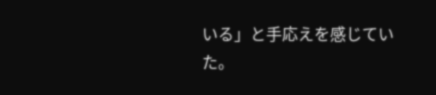いる」と手応えを感じていた。